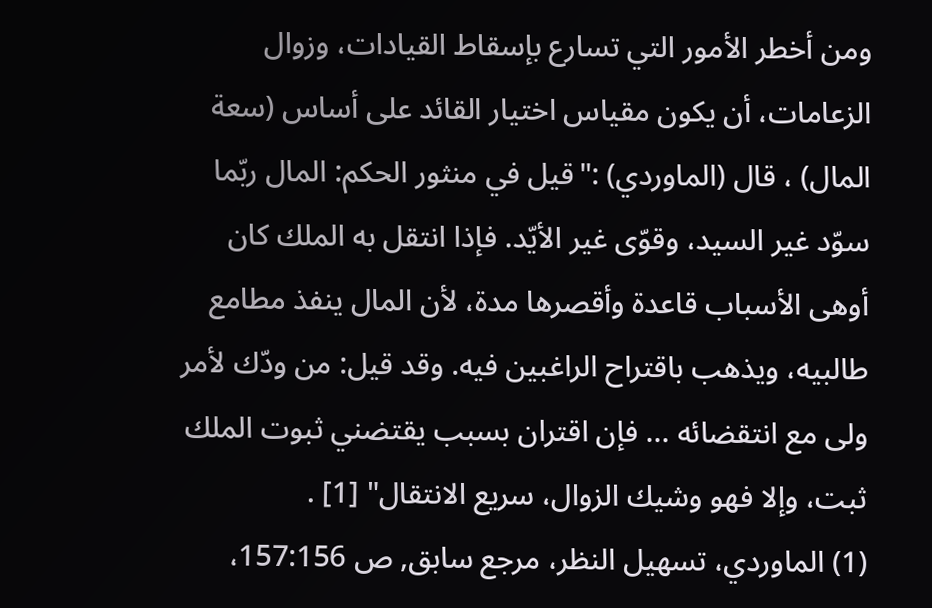ومن أخطر الأمور التي تسارع بإسقاط القيادات، وزوال الزعامات، أن يكون مقياس اختيار القائد على أساس (سعة المال) ، قال (الماوردي) :"قيل في منثور الحكم: المال ربّما سوّد غير السيد، وقوّى غير الأيّد. فإذا انتقل به الملك كان أوهى الأسباب قاعدة وأقصرها مدة، لأن المال ينفذ مطامع طالبيه، ويذهب باقتراح الراغبين فيه. وقد قيل: من ودّك لأمر ولى مع انتقضائه ... فإن اقتران بسبب يقتضني ثبوت الملك ثبت، وإلا فهو وشيك الزوال، سريع الانتقال" [1] .
(1) الماوردي، تسهيل النظر، مرجع سابق, ص 157:156،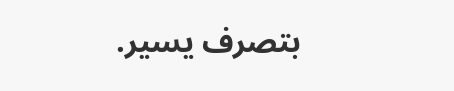بتصرف يسير.